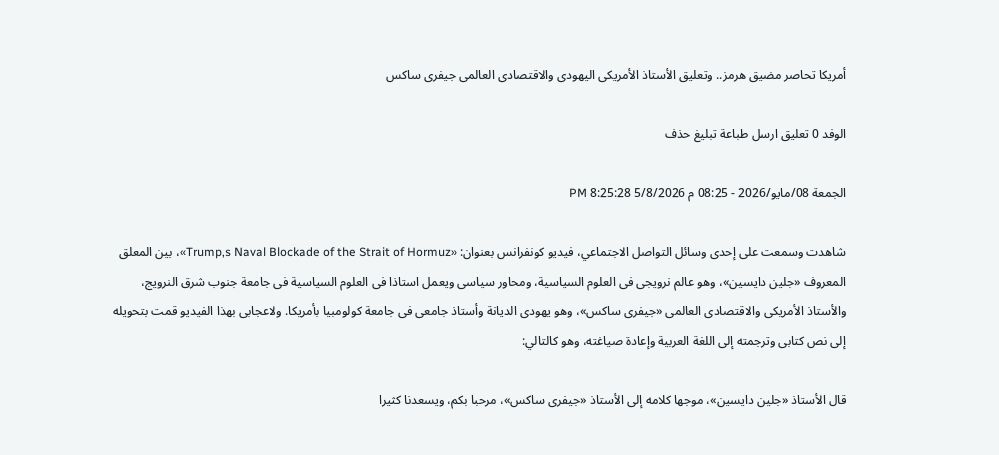أمريكا تحاصر مضيق هرمز.. وتعليق الأستاذ الأمريكى اليهودى والاقتصادى العالمى جيفرى ساكس

الوفد 0 تعليق ارسل طباعة تبليغ حذف

الجمعة 08/مايو/2026 - 08:25 م 5/8/2026 8:25:28 PM

شاهدت وسمعت على إحدى وسائل التواصل الاجتماعي، فيديو كونفرانس بعنوان: «Trump,s Naval Blockade of the Strait of Hormuz»، بين المعلق المعروف «جلين دايسين»، وهو عالم نرويجى فى العلوم السياسية، ومحاور سياسى ويعمل استاذا فى العلوم السياسية فى جامعة جنوب شرق النرويج، والأستاذ الأمريكى والاقتصادى العالمى «جيفرى ساكس»، وهو يهودى الديانة وأستاذ جامعى فى جامعة كولومبيا بأمريكا. ولاعجابى بهذا الفيديو قمت بتحويله إلى نص كتابى وترجمته إلى اللغة العربية وإعادة صياغته، وهو كالتالي:

قال الأستاذ «جلين دايسين»، موجها كلامه إلى الأستاذ «جيفرى ساكس»، مرحبا بكم، ويسعدنا كثيرا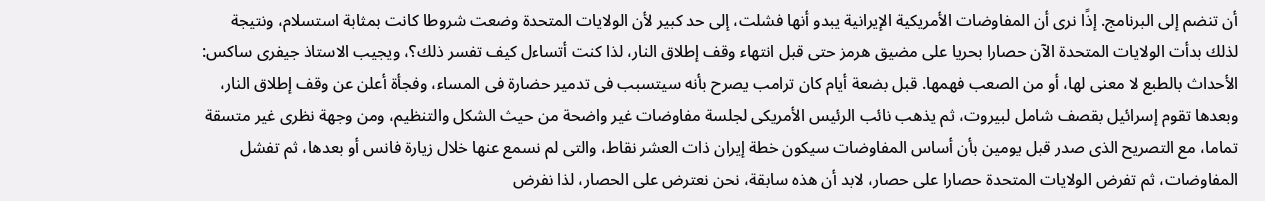أن تنضم إلى البرنامج. إذًا نرى أن المفاوضات الأمريكية الإيرانية يبدو أنها فشلت، إلى حد كبير لأن الولايات المتحدة وضعت شروطا كانت بمثابة استسلام، ونتيجة لذلك بدأت الولايات المتحدة الآن حصارا بحريا على مضيق هرمز حتى قبل انتهاء وقف إطلاق النار، لذا كنت أتساءل كيف تفسر ذلك؟، ويجيب الاستاذ جيفرى ساكس: الأحداث بالطبع لا معنى لها، أو من الصعب فهمها. قبل بضعة أيام كان ترامب يصرح بأنه سيتسبب فى تدمير حضارة فى المساء، وفجأة أعلن عن وقف إطلاق النار، وبعدها تقوم إسرائيل بقصف شامل لبيروت، ثم يذهب نائب الرئيس الأمريكى لجلسة مفاوضات غير واضحة من حيث الشكل والتنظيم، ومن وجهة نظرى غير متسقة تماما، مع التصريح الذى صدر قبل يومين بأن أساس المفاوضات سيكون خطة إيران ذات العشر نقاط، والتى لم نسمع عنها خلال زيارة فانس أو بعدها، ثم تفشل المفاوضات، ثم تفرض الولايات المتحدة حصارا على حصار، لابد أن هذه سابقة، نحن نعترض على الحصار، لذا نفرض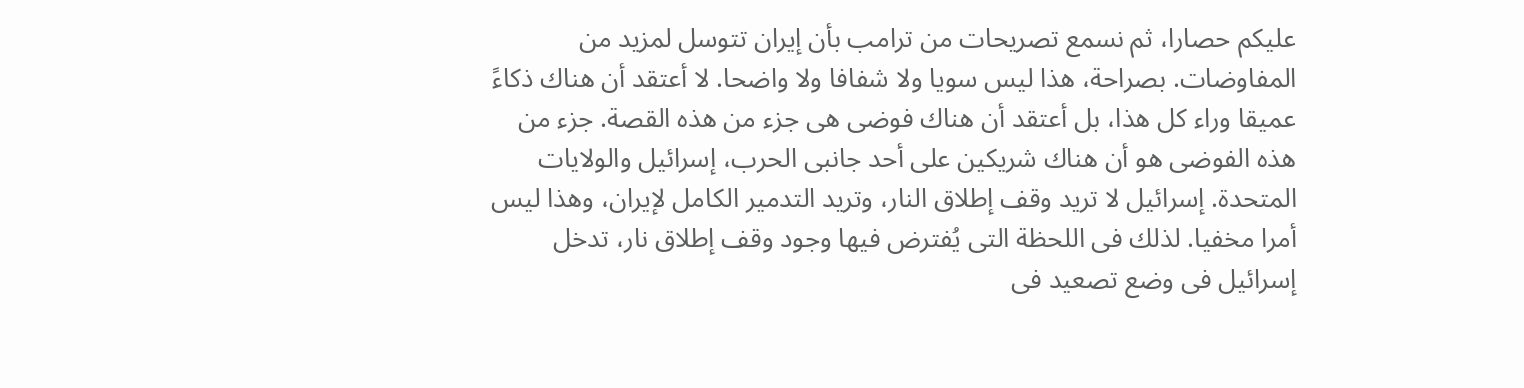عليكم حصارا، ثم نسمع تصريحات من ترامب بأن إيران تتوسل لمزيد من المفاوضات. بصراحة، هذا ليس سويا ولا شفافا ولا واضحا. لا أعتقد أن هناك ذكاءً عميقا وراء كل هذا، بل أعتقد أن هناك فوضى هى جزء من هذه القصة. جزء من هذه الفوضى هو أن هناك شريكين على أحد جانبى الحرب، إسرائيل والولايات المتحدة. إسرائيل لا تريد وقف إطلاق النار، وتريد التدمير الكامل لإيران، وهذا ليس أمرا مخفيا. لذلك فى اللحظة التى يُفترض فيها وجود وقف إطلاق نار، تدخل إسرائيل فى وضع تصعيد فى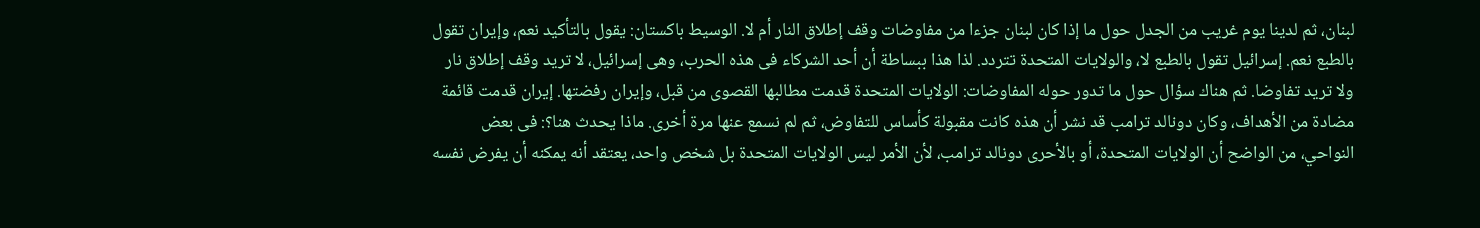لبنان، ثم لدينا يوم غريب من الجدل حول ما إذا كان لبنان جزءا من مفاوضات وقف إطلاق النار أم لا. الوسيط باكستان: يقول بالتأكيد نعم، وإيران تقول بالطبع نعم. إسرائيل تقول بالطبع لا، والولايات المتحدة تتردد. لذا هذا ببساطة أن أحد الشركاء فى هذه الحرب، وهى إسرائيل، لا تريد وقف إطلاق نار ولا تريد تفاوضا. ثم هناك سؤال حول ما تدور حوله المفاوضات: الولايات المتحدة قدمت مطالبها القصوى من قبل، وإيران رفضتها. إيران قدمت قائمة مضادة من الأهداف، وكان دونالد ترامب قد نشر أن هذه كانت مقبولة كأساس للتفاوض، ثم لم نسمع عنها مرة أخرى. ماذا يحدث هنا؟: فى بعض النواحي، من الواضح أن الولايات المتحدة، أو بالأحرى دونالد ترامب، لأن الأمر ليس الولايات المتحدة بل شخص واحد، يعتقد أنه يمكنه أن يفرض نفسه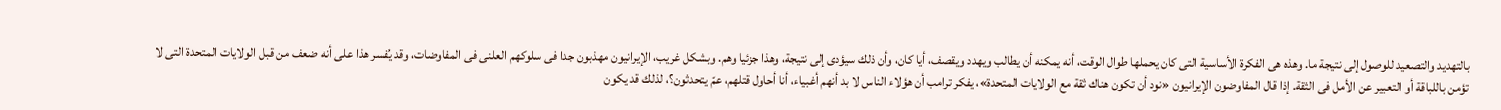بالتهديد والتصعيد للوصول إلى نتيجة ما. وهذه هى الفكرة الأساسية التى كان يحملها طوال الوقت، أنه يمكنه أن يطالب ويهدد ويقصف، أيا كان، وأن ذلك سيؤدى إلى نتيجة، وهذا جزئيا وهم. وبشكل غريب، الإيرانيون مهذبون جدا فى سلوكهم العلنى فى المفاوضات، وقد يُفسر هذا على أنه ضعف من قبل الولايات المتحدة التى لا تؤمن باللباقة أو التعبير عن الأمل فى الثقة. إذا قال المفاوضون الإيرانيون «نود أن تكون هناك ثقة مع الولايات المتحدة»، يفكر ترامب أن هؤلاء الناس لا بد أنهم أغبياء، أنا أحاول قتلهم، عمّ يتحدثون؟، لذلك قد يكون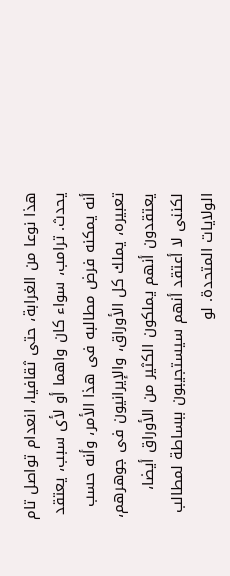هذا نوعا من الغرابة، حتى ثقافيا، انعدام تواصل تام يحدث. ترامب، سواء كان واهما أو لأى سبب، يعتقد أنه يمكنه فرض مطالبه فى هذا الأمر، وأنه حسب تعبيره، يملك كل الأوراق، والإيرانيون فى جوهرهم، يعتقدون أنهم يملكون الكثير من الأوراق أيضا، لكننى لا أعتقد أنهم سيستجيبون ببساطة لمطالب الولايات المتحدة. لو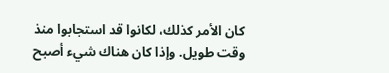كان الأمر كذلك، لكانوا قد استجابوا منذ وقت طويل. وإذا كان هناك شيء أصبح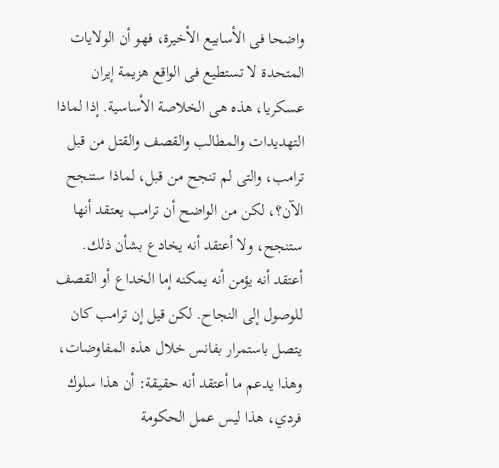واضحا فى الأسابيع الأخيرة، فهو أن الولايات المتحدة لا تستطيع فى الواقع هزيمة إيران عسكريا، هذه هى الخلاصة الأساسية. إذا لماذا التهديدات والمطالب والقصف والقتل من قبل ترامب، والتى لم تنجح من قبل، لماذا ستنجح الآن؟، لكن من الواضح أن ترامب يعتقد أنها ستنجح، ولا أعتقد أنه يخادع بشأن ذلك. أعتقد أنه يؤمن أنه يمكنه إما الخداع أو القصف للوصول إلى النجاح. لكن قيل إن ترامب كان يتصل باستمرار بفانس خلال هذه المفاوضات، وهذا يدعم ما أعتقد أنه حقيقة: أن هذا سلوك فردي، هذا ليس عمل الحكومة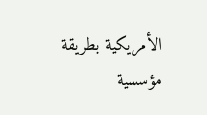الأمريكية بطريقة مؤسسية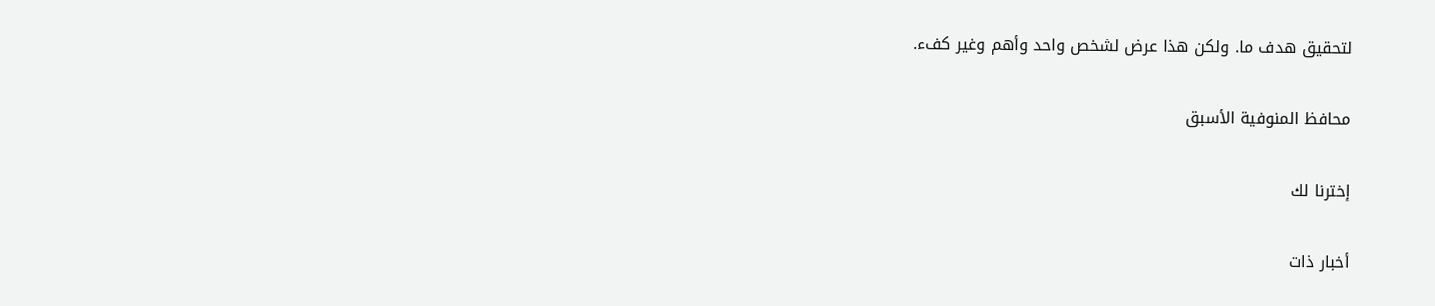لتحقيق هدف ما. ولكن هذا عرض لشخص واحد وأهم وغير كفء.

محافظ المنوفية الأسبق

إخترنا لك

أخبار ذات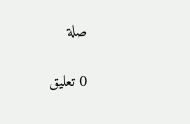صلة

0 تعليق